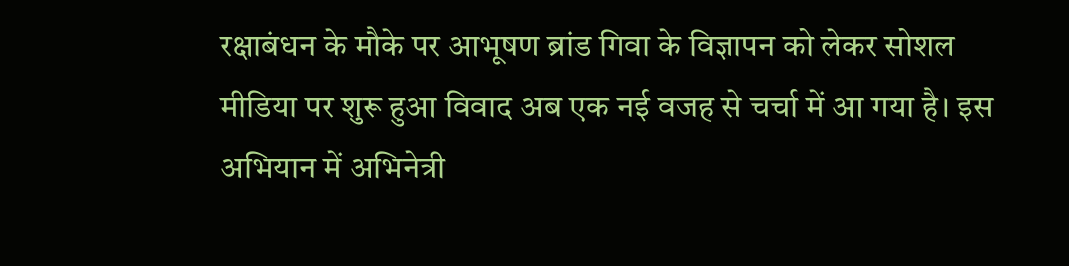रक्षाबंधन के मौके पर आभूषण ब्रांड गिवा के विज्ञापन को लेकर सोशल मीडिया पर शुरू हुआ विवाद अब एक नई वजह से चर्चा में आ गया है। इस अभियान में अभिनेत्री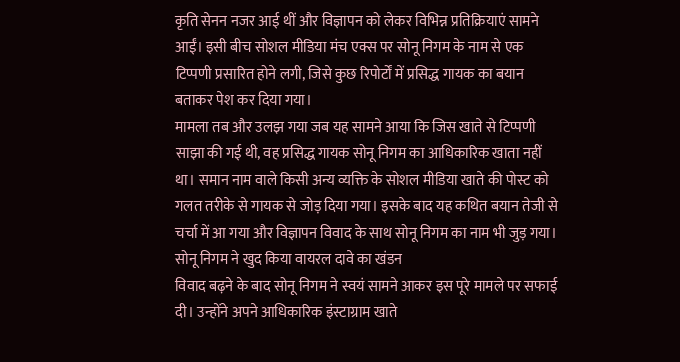कृति सेनन नजर आई थीं और विज्ञापन को लेकर विभिन्न प्रतिक्रियाएं सामने आईं। इसी बीच सोशल मीडिया मंच एक्स पर सोनू निगम के नाम से एक टिप्पणी प्रसारित होने लगी, जिसे कुछ रिपोर्टों में प्रसिद्ध गायक का बयान बताकर पेश कर दिया गया।
मामला तब और उलझ गया जब यह सामने आया कि जिस खाते से टिप्पणी साझा की गई थी, वह प्रसिद्ध गायक सोनू निगम का आधिकारिक खाता नहीं था। समान नाम वाले किसी अन्य व्यक्ति के सोशल मीडिया खाते की पोस्ट को गलत तरीके से गायक से जोड़ दिया गया। इसके बाद यह कथित बयान तेजी से चर्चा में आ गया और विज्ञापन विवाद के साथ सोनू निगम का नाम भी जुड़ गया।
सोनू निगम ने खुद किया वायरल दावे का खंडन
विवाद बढ़ने के बाद सोनू निगम ने स्वयं सामने आकर इस पूरे मामले पर सफाई दी। उन्होंने अपने आधिकारिक इंस्टाग्राम खाते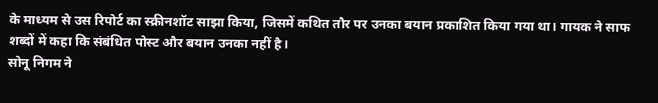के माध्यम से उस रिपोर्ट का स्क्रीनशॉट साझा किया, जिसमें कथित तौर पर उनका बयान प्रकाशित किया गया था। गायक ने साफ शब्दों में कहा कि संबंधित पोस्ट और बयान उनका नहीं है।
सोनू निगम ने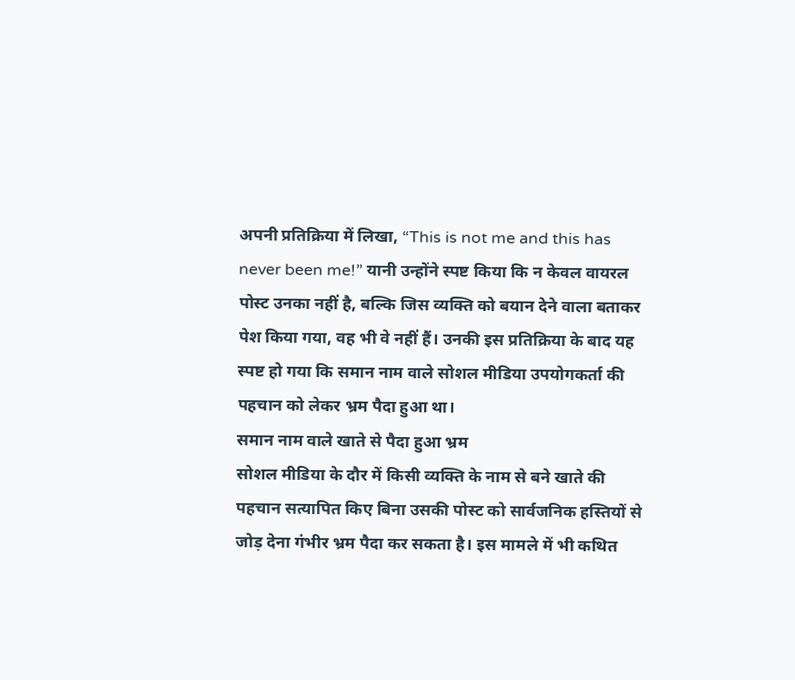अपनी प्रतिक्रिया में लिखा, “This is not me and this has never been me!” यानी उन्होंने स्पष्ट किया कि न केवल वायरल पोस्ट उनका नहीं है, बल्कि जिस व्यक्ति को बयान देने वाला बताकर पेश किया गया, वह भी वे नहीं हैं। उनकी इस प्रतिक्रिया के बाद यह स्पष्ट हो गया कि समान नाम वाले सोशल मीडिया उपयोगकर्ता की पहचान को लेकर भ्रम पैदा हुआ था।
समान नाम वाले खाते से पैदा हुआ भ्रम
सोशल मीडिया के दौर में किसी व्यक्ति के नाम से बने खाते की पहचान सत्यापित किए बिना उसकी पोस्ट को सार्वजनिक हस्तियों से जोड़ देना गंभीर भ्रम पैदा कर सकता है। इस मामले में भी कथित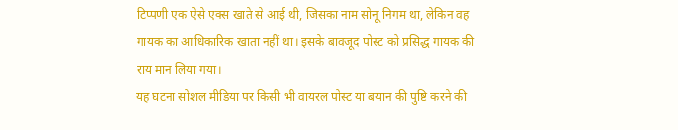टिप्पणी एक ऐसे एक्स खाते से आई थी, जिसका नाम सोनू निगम था, लेकिन वह गायक का आधिकारिक खाता नहीं था। इसके बावजूद पोस्ट को प्रसिद्ध गायक की राय मान लिया गया।
यह घटना सोशल मीडिया पर किसी भी वायरल पोस्ट या बयान की पुष्टि करने की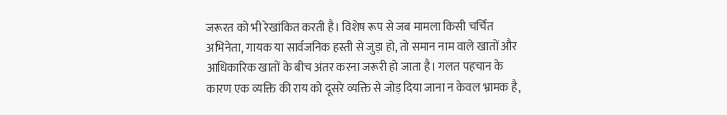जरूरत को भी रेखांकित करती है। विशेष रूप से जब मामला किसी चर्चित अभिनेता, गायक या सार्वजनिक हस्ती से जुड़ा हो, तो समान नाम वाले खातों और आधिकारिक खातों के बीच अंतर करना जरूरी हो जाता है। गलत पहचान के कारण एक व्यक्ति की राय को दूसरे व्यक्ति से जोड़ दिया जाना न केवल भ्रामक है,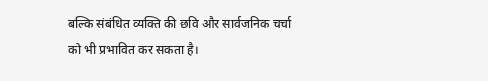बल्कि संबंधित व्यक्ति की छवि और सार्वजनिक चर्चा को भी प्रभावित कर सकता है।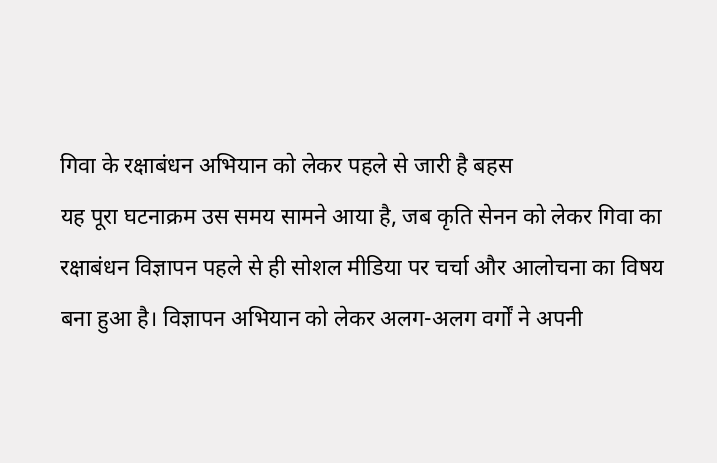गिवा के रक्षाबंधन अभियान को लेकर पहले से जारी है बहस
यह पूरा घटनाक्रम उस समय सामने आया है, जब कृति सेनन को लेकर गिवा का रक्षाबंधन विज्ञापन पहले से ही सोशल मीडिया पर चर्चा और आलोचना का विषय बना हुआ है। विज्ञापन अभियान को लेकर अलग-अलग वर्गों ने अपनी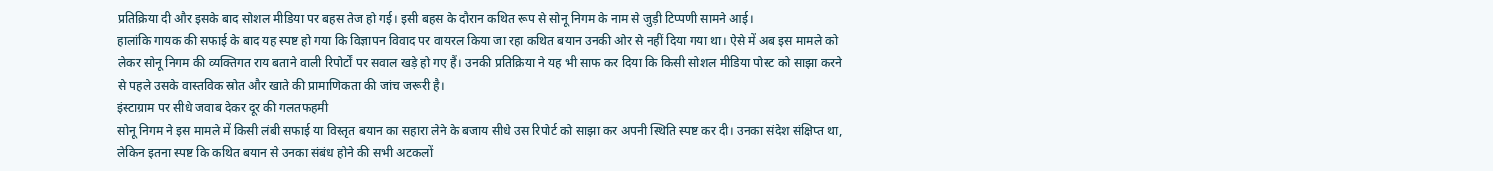प्रतिक्रिया दी और इसके बाद सोशल मीडिया पर बहस तेज हो गई। इसी बहस के दौरान कथित रूप से सोनू निगम के नाम से जुड़ी टिप्पणी सामने आई।
हालांकि गायक की सफाई के बाद यह स्पष्ट हो गया कि विज्ञापन विवाद पर वायरल किया जा रहा कथित बयान उनकी ओर से नहीं दिया गया था। ऐसे में अब इस मामले को लेकर सोनू निगम की व्यक्तिगत राय बताने वाली रिपोर्टों पर सवाल खड़े हो गए हैं। उनकी प्रतिक्रिया ने यह भी साफ कर दिया कि किसी सोशल मीडिया पोस्ट को साझा करने से पहले उसके वास्तविक स्रोत और खाते की प्रामाणिकता की जांच जरूरी है।
इंस्टाग्राम पर सीधे जवाब देकर दूर की गलतफहमी
सोनू निगम ने इस मामले में किसी लंबी सफाई या विस्तृत बयान का सहारा लेने के बजाय सीधे उस रिपोर्ट को साझा कर अपनी स्थिति स्पष्ट कर दी। उनका संदेश संक्षिप्त था, लेकिन इतना स्पष्ट कि कथित बयान से उनका संबंध होने की सभी अटकलों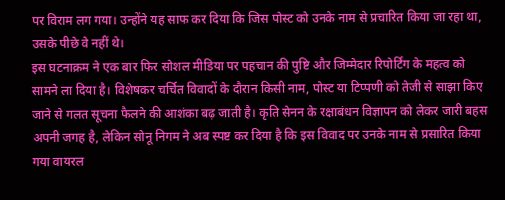पर विराम लग गया। उन्होंने यह साफ कर दिया कि जिस पोस्ट को उनके नाम से प्रचारित किया जा रहा था, उसके पीछे वे नहीं थे।
इस घटनाक्रम ने एक बार फिर सोशल मीडिया पर पहचान की पुष्टि और जिम्मेदार रिपोर्टिंग के महत्व को सामने ला दिया है। विशेषकर चर्चित विवादों के दौरान किसी नाम, पोस्ट या टिप्पणी को तेजी से साझा किए जाने से गलत सूचना फैलने की आशंका बढ़ जाती है। कृति सेनन के रक्षाबंधन विज्ञापन को लेकर जारी बहस अपनी जगह है, लेकिन सोनू निगम ने अब स्पष्ट कर दिया है कि इस विवाद पर उनके नाम से प्रसारित किया गया वायरल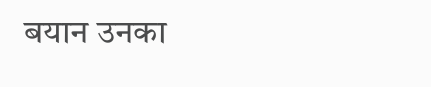बयान उनका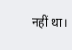नहीं था।